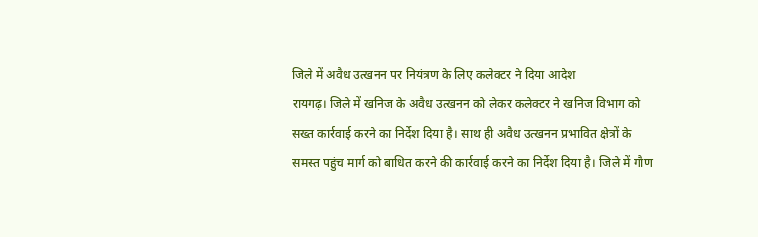जिले में अवैध उत्खनन पर नियंत्रण के लिए कलेक्टर ने दिया आदेश
रायगढ़। जिले में खनिज के अवैध उत्खनन को लेकर कलेक्टर ने खनिज विभाग को सख्त कार्रवाई करने का निर्देश दिया है। साथ ही अवैध उत्खनन प्रभावित क्षेत्रों के समस्त पहुंच मार्ग को बाधित करने की कार्रवाई करने का निर्देश दिया है। जिले में गौण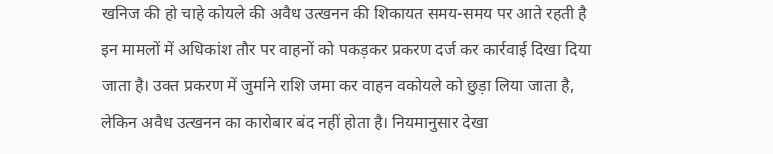खनिज की हो चाहे कोयले की अवैध उत्खनन की शिकायत समय-समय पर आते रहती है इन मामलों में अधिकांश तौर पर वाहनों को पकड़कर प्रकरण दर्ज कर कार्रवाई दिखा दिया जाता है। उक्त प्रकरण में जुर्माने राशि जमा कर वाहन वकोयले को छुड़ा लिया जाता है, लेकिन अवैध उत्खनन का कारोबार बंद नहीं होता है। नियमानुसार देखा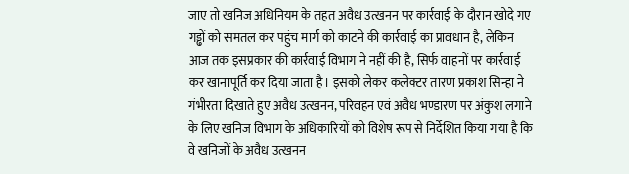जाए तो खनिज अधिनियम के तहत अवैध उत्खनन पर कार्रवाई के दौरान खोदे गए गड्ढों को समतल कर पहुंच मार्ग को काटने की कार्रवाई का प्रावधान है, लेकिन आज तक इसप्रकार की कार्रवाई विभाग ने नहीं की है, सिर्फ वाहनों पर कार्रवाई कर खानापूर्ति कर दिया जाता है। इसको लेकर कलेक्टर तारण प्रकाश सिन्हा ने गंभीरता दिखाते हुए अवैध उत्खनन, परिवहन एवं अवैध भण्डारण पर अंकुश लगाने के लिए खनिज विभाग के अधिकारियों को विशेष रूप से निर्देशित किया गया है कि वे खनिजों के अवैध उत्खनन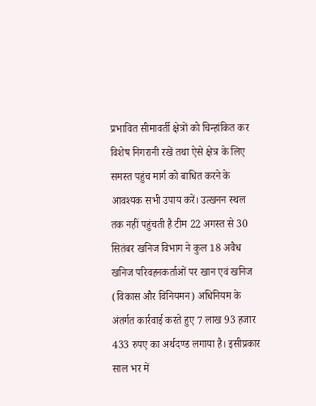प्रभावित सीमावर्ती क्षेत्रों को चिन्हांकित कर विशेष निगरानी रखें तथा ऐसे क्षेत्र के लिए समस्त पहुंच मार्ग को बाधित करने के आवश्यक सभी उपाय करें। उत्खनन स्थल तक नहीं पहुंचती है टीम 22 अगस्त से 30 सितंबर खनिज विभाग ने कुल 18 अवैध खनिज परिवहनकर्ताओं पर खान एवं खनिज (विकास और विनियमन) अधिनियम के अंतर्गत कार्रवाई करते हुए 7 लाख 93 हजार 433 रुपए का अर्थदण्ड लगाया है। इसीप्रकार साल भर में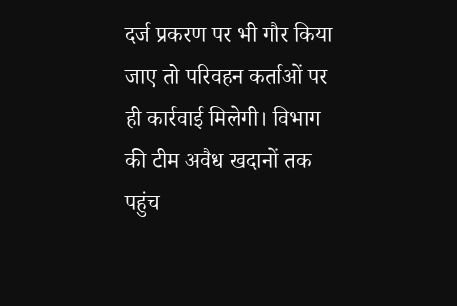दर्ज प्रकरण पर भी गौर किया जाए तो परिवहन कर्ताओं पर ही कार्रवाई मिलेगी। विभाग की टीम अवैध खदानों तक पहुंच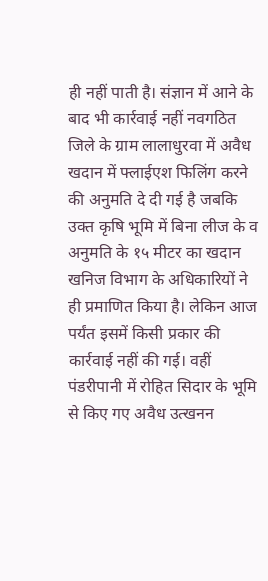ही नहीं पाती है। संज्ञान में आने के बाद भी कार्रवाई नहीं नवगठित जिले के ग्राम लालाधुरवा में अवैध खदान में फ्लाईएश फिलिंग करने की अनुमति दे दी गई है जबकि उक्त कृषि भूमि में बिना लीज के व अनुमति के १५ मीटर का खदान खनिज विभाग के अधिकारियों ने ही प्रमाणित किया है। लेकिन आज पर्यंत इसमें किसी प्रकार की कार्रवाई नहीं की गई। वहीं पंडरीपानी में रोहित सिदार के भूमि से किए गए अवैध उत्खनन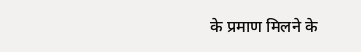के प्रमाण मिलने के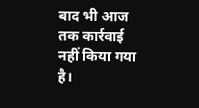बाद भी आज तक कार्रवाई नहीं किया गया है।